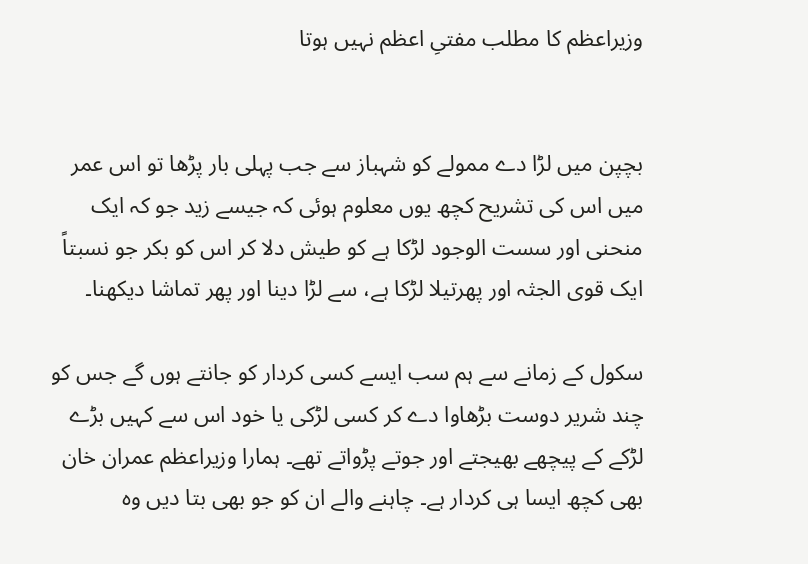وزیراعظم کا مطلب مفتیِ اعظم نہیں ہوتا


بچپن میں لڑا دے ممولے کو شہباز سے جب پہلی بار پڑھا تو اس عمر میں اس کی تشریح کچھ یوں معلوم ہوئی کہ جیسے زید جو کہ ایک منحنی اور سست الوجود لڑکا ہے کو طیش دلا کر اس کو بکر جو نسبتاً ایک قوی الجثہ اور پھرتیلا لڑکا ہے، سے لڑا دینا اور پھر تماشا دیکھنا۔

سکول کے زمانے سے ہم سب ایسے کسی کردار کو جانتے ہوں گے جس کو چند شریر دوست بڑھاوا دے کر کسی لڑکی یا خود اس سے کہیں بڑے لڑکے کے پیچھے بھیجتے اور جوتے پڑواتے تھے۔ ہمارا وزیراعظم عمران خان بھی کچھ ایسا ہی کردار ہے۔ چاہنے والے ان کو جو بھی بتا دیں وہ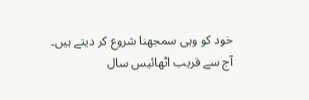خود کو وہی سمجھنا شروع کر دیتے ہیں۔ آج سے قریب اٹھائیس سال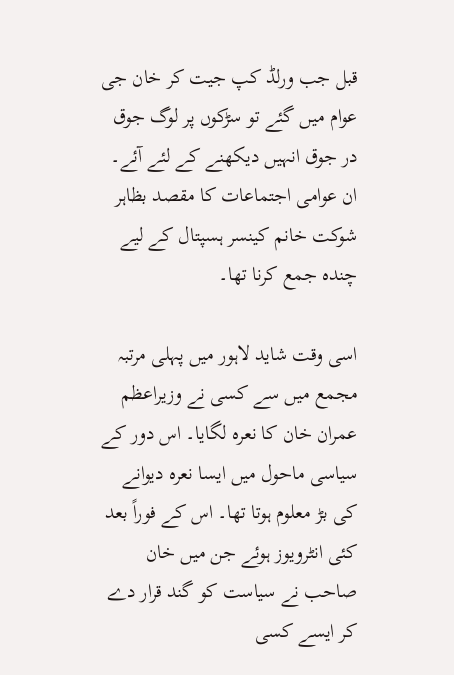قبل جب ورلڈ کپ جیت کر خان جی عوام میں گئے تو سڑکوں پر لوگ جوق در جوق انہیں دیکھنے کے لئے آئے۔ ان عوامی اجتماعات کا مقصد بظاہر شوکت خانم کینسر ہسپتال کے لیے چندہ جمع کرنا تھا۔

اسی وقت شاید لاہور میں پہلی مرتبہ مجمع میں سے کسی نے وزیراعظم عمران خان کا نعرہ لگایا۔ اس دور کے سیاسی ماحول میں ایسا نعرہ دیوانے کی بڑ معلوم ہوتا تھا۔ اس کے فوراً بعد کئی انٹرویوز ہوئے جن میں خان صاحب نے سیاست کو گند قرار دے کر ایسے کسی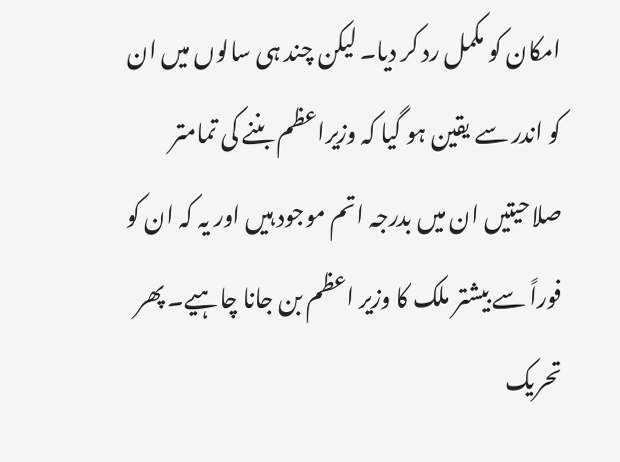امکان کو مکمل رد کر دیا۔ لیکن چند ہی سالوں میں ان کو اندر سے یقین ہو گیا کہ وزیراعظم بننے کی تمامتر صلاحیتیں ان میں بدرجہ اتم موجود ہیں اور یہ کہ ان کو فوراً سے بیشتر ملک کا وزیر اعظم بن جانا چاہیے۔ پھر تحریک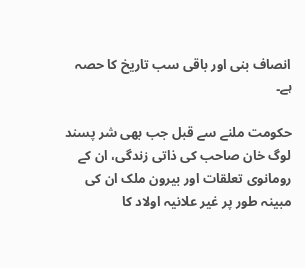انصاف بنی اور باقی سب تاریخ کا حصہ ہے۔

حکومت ملنے سے قبل جب بھی شر پسند لوگ خان صاحب کی ذاتی زندگی، ان کے رومانوی تعلقات اور بیرون ملک ان کی مبینہ طور پر غیر علانیہ اولاد کا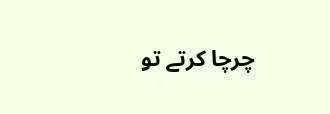چرچا کرتے تو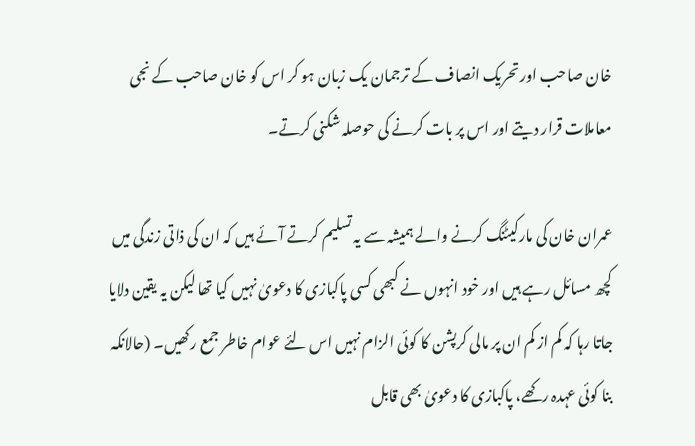خان صاحب اور تحریک انصاف کے ترجمان یک زبان ہو کر اس کو خان صاحب کے نجی معاملات قرار دیتے اور اس پر بات کرنے کی حوصلہ شکنی کرتے۔

عمران خان کی مارکیٹنگ کرنے والے ہمیشہ سے یہ تسلیم کرتے آئے ہیں کہ ان کی ذاتی زندگی میں کچھ مسائل رہے ہیں اور خود انہوں نے کبھی کسی پاکبازی کا دعویٰ نہیں کیا تھا لیکن یہ یقین دلایا جاتا رہا کہ کم از کم ان پر مالی کرپشن کا کوئی الزام نہیں اس لئے عوام خاطر جمع رکھیں۔ (حالانکہ بنا کوئی عہدہ رکھے، پاکبازی کا دعویٰ بھی قابل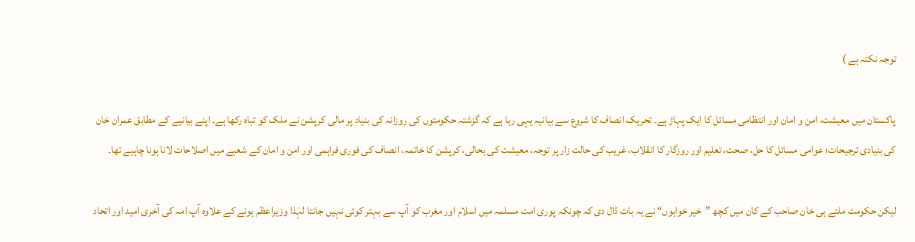توجہ نکتہ ہے )

پاکستان میں معیشت، امن و امان اور انتظامی مسائل کا ایک پہاڑ ہے۔ تحریک انصاف کا شروع سے بیانیہ یہی رہا ہے کہ گزشتہ حکومتوں کی روزانہ کی بنیاد پر مالی کرپشن نے ملک کو تباہ رکھا ہے۔ اپنے بیانیے کے مطابق عمران خان کی بنیادی ترجیحات؛ عوامی مسائل کا حل، صحت، تعلیم اور روزگار کا انقلاب، غریب کی حالت زار پر توجہ، معیشت کی بحالی، کرپشن کا خاتمہ، انصاف کی فوری فراہمی اور امن و امان کے شعبے میں اصلاحات لانا ہونا چاہیے تھا۔

لیکن حکومت ملتے ہی خان صاحب کے کان میں کچھ ”خیر خواہوں“ نے یہ بات ڈال دی کہ چونکہ پوری امت مسلمہ میں اسلام اور مغرب کو آپ سے بہتر کوئی نہیں جانتا لہٰذا وزیراعظم ہونے کے علاوہ آپ امہ کی آخری امید اور اتحاد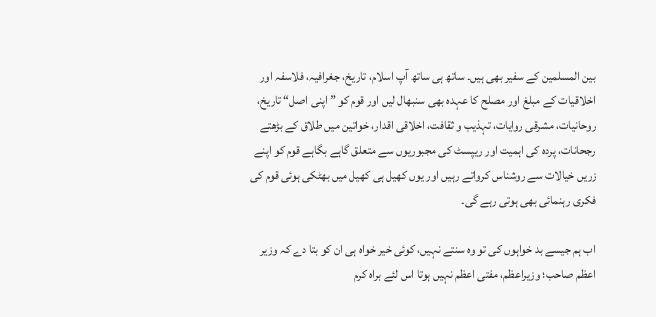بین المسلمین کے سفیر بھی ہیں۔ ساتھ ہی ساتھ آپ اسلام، تاریخ، جغرافیہ، فلاسفہ اور اخلاقیات کے مبلغ اور مصلح کا عہدہ بھی سنبھال لیں اور قوم کو ”اپنی اصل“ تاریخ، روحانیات، مشرقی روایات، تہذیب و ثقافت، اخلاقی اقدار، خواتین میں طلاق کے بڑھتے رجحانات، پردہ کی اہمیت اور ریپسٹ کی مجبوریوں سے متعلق گاہے بگاہے قوم کو اپنے زریں خیالات سے روشناس کرواتے رہیں اور یوں کھیل ہی کھیل میں بھٹکی ہوئی قوم کی فکری رہنمائی بھی ہوتی رہے گی۔

اب ہم جیسے بد خواہوں کی تو وہ سنتے نہیں، کوئی خیر خواہ ہی ان کو بتا دے کہ وزیر اعظم صاحب؛ وزیراعظم، مفتی اعظم نہیں ہوتا اس لئے براہ کرم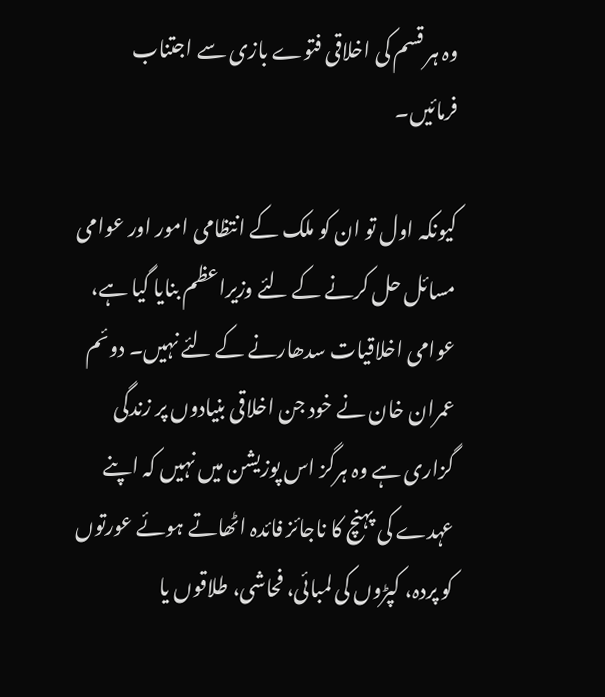وہ ہر قسم کی اخلاقی فتوے بازی سے اجتناب فرمائیں۔

کیونکہ اول تو ان کو ملک کے انتظامی امور اور عوامی مسائل حل کرنے کے لئے وزیراعظم بنایا گیا ہے، عوامی اخلاقیات سدھارنے کے لئے نہیں۔ دوئم عمران خان نے خود جن اخلاقی بنیادوں پر زندگی گزاری ہے وہ ہرگز اس پوزیشن میں نہیں کہ اپنے عہدے کی پہنچ کا ناجائز فائدہ اٹھاتے ہوئے عورتوں کو پردہ، کپڑوں کی لمبائی، فحاشی، طلاقوں یا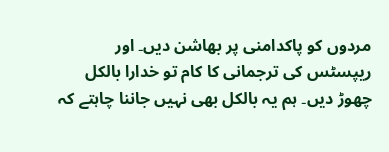مردوں کو پاکدامنی پر بھاشن دیں۔ اور ریپسٹس کی ترجمانی کا کام تو خدارا بالکل چھوڑ دیں۔ ہم یہ بالکل بھی نہیں جاننا چاہتے کہ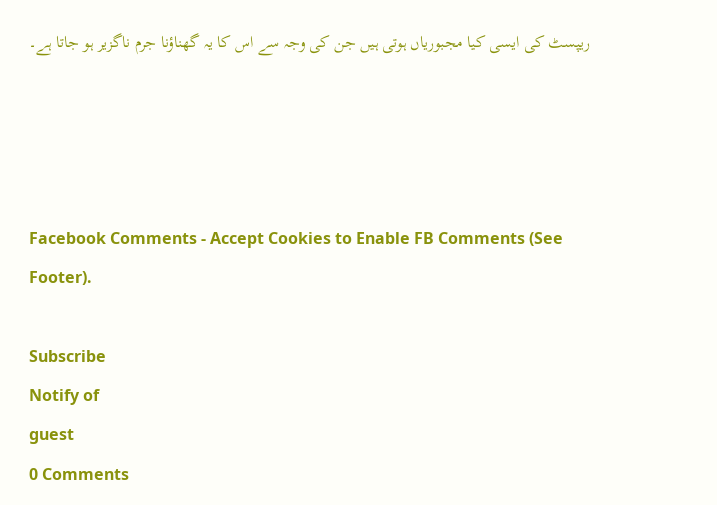ریپسٹ کی ایسی کیا مجبوریاں ہوتی ہیں جن کی وجہ سے اس کا یہ گھناؤنا جرم ناگزیر ہو جاتا ہے۔




Facebook Comments - Accept Cookies to Enable FB Comments (See Footer).

Subscribe
Notify of
guest
0 Comments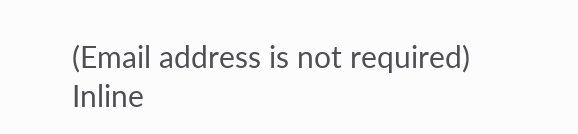(Email address is not required)
Inline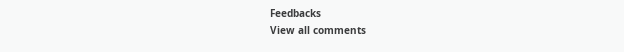Feedbacks
View all comments